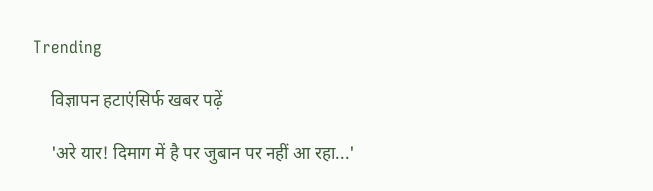Trending

    विज्ञापन हटाएंसिर्फ खबर पढ़ें

    'अरे यार! दिमाग में है पर जुबान पर नहीं आ रहा...'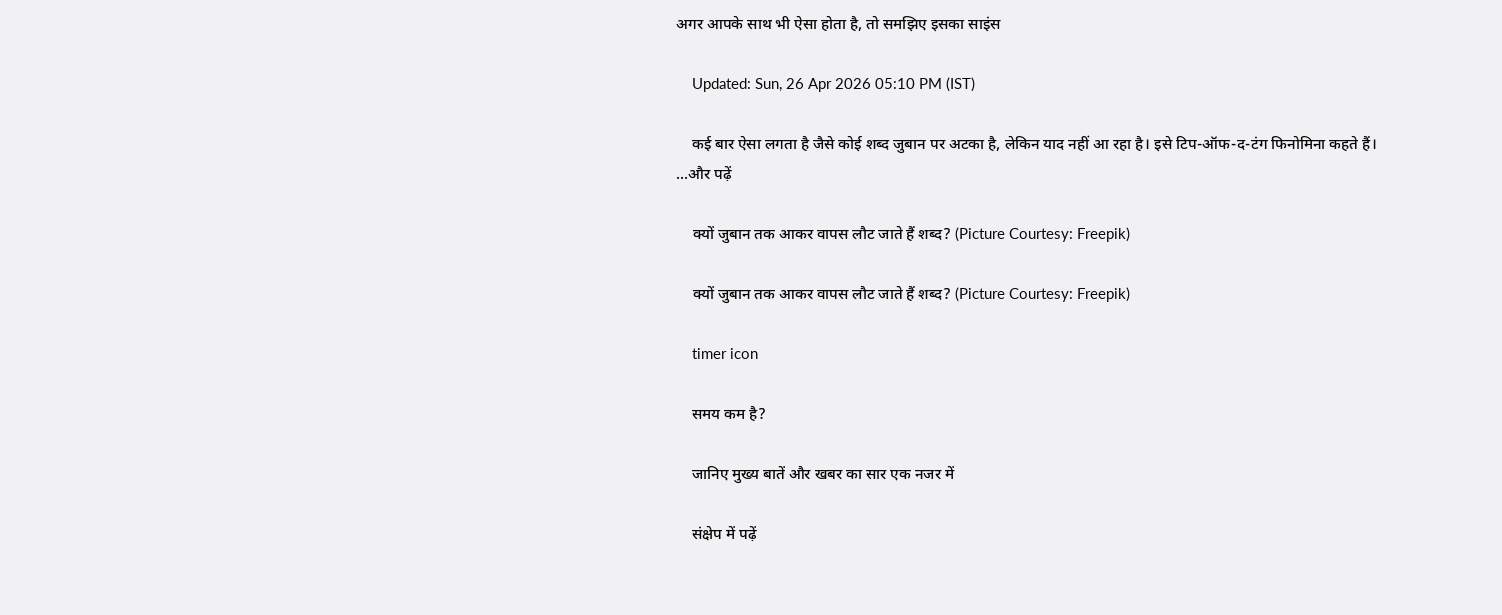अगर आपके साथ भी ऐसा होता है, तो समझिए इसका साइंस

    Updated: Sun, 26 Apr 2026 05:10 PM (IST)

    कई बार ऐसा लगता है जैसे कोई शब्द जुबान पर अटका है, लेकिन याद नहीं आ रहा है। इसे टिप-ऑफ-द-टंग फिनोमिना कहते हैं। ...और पढ़ें

    क्यों जुबान तक आकर वापस लौट जाते हैं शब्द? (Picture Courtesy: Freepik)

    क्यों जुबान तक आकर वापस लौट जाते हैं शब्द? (Picture Courtesy: Freepik)

    timer icon

    समय कम है?

    जानिए मुख्य बातें और खबर का सार एक नजर में

    संक्षेप में पढ़ें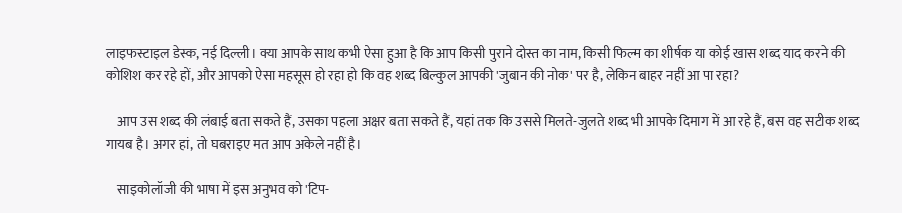लाइफस्टाइल डेस्क, नई दिल्ली। क्या आपके साथ कभी ऐसा हुआ है कि आप किसी पुराने दोस्त का नाम, किसी फिल्म का शीर्षक या कोई खास शब्द याद करने की कोशिश कर रहे हों, और आपको ऐसा महसूस हो रहा हो कि वह शब्द बिल्कुल आपकी 'जुबान की नोक' पर है, लेकिन बाहर नहीं आ पा रहा?

    आप उस शब्द की लंबाई बता सकते हैं, उसका पहला अक्षर बता सकते हैं, यहां तक कि उससे मिलते-जुलते शब्द भी आपके दिमाग में आ रहे हैं, बस वह सटीक शब्द गायब है। अगर हां, तो घबराइए मत आप अकेले नहीं है।

    साइकोलॉजी की भाषा में इस अनुभव को 'टिप-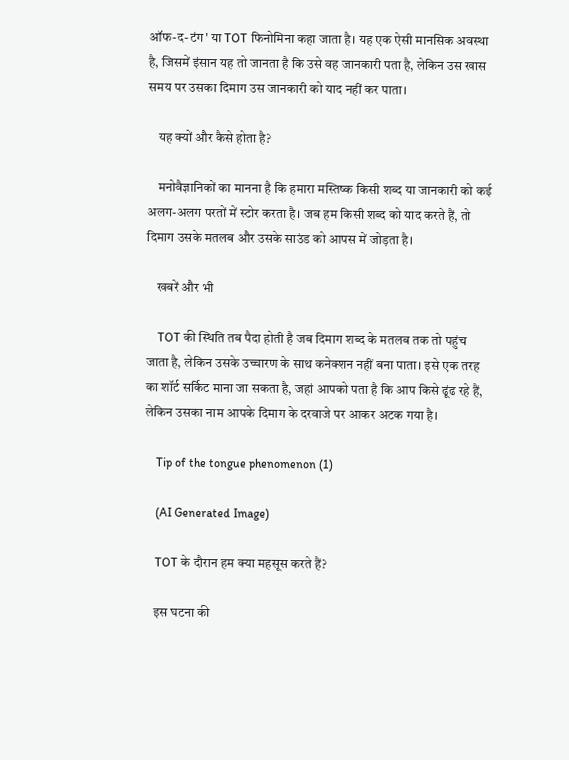ऑफ-द-टंग' या TOT फिनोमिना कहा जाता है। यह एक ऐसी मानसिक अवस्था है, जिसमें इंसान यह तो जानता है कि उसे वह जानकारी पता है, लेकिन उस खास समय पर उसका दिमाग उस जानकारी को याद नहीं कर पाता।

    यह क्यों और कैसे होता है?

    मनोवैज्ञानिकों का मानना है कि हमारा मस्तिष्क किसी शब्द या जानकारी को कई अलग-अलग परतों में स्टोर करता है। जब हम किसी शब्द को याद करते हैं, तो दिमाग उसके मतलब और उसके साउंड को आपस में जोड़ता है।

    खबरें और भी

    TOT की स्थिति तब पैदा होती है जब दिमाग शब्द के मतलब तक तो पहुंच जाता है, लेकिन उसके उच्चारण के साथ कनेक्शन नहीं बना पाता। इसे एक तरह का शॉर्ट सर्किट माना जा सकता है, जहां आपको पता है कि आप किसे ढूंढ रहे हैं, लेकिन उसका नाम आपके दिमाग के दरवाजे पर आकर अटक गया है।

    Tip of the tongue phenomenon (1)

    (AI Generated Image)

    TOT के दौरान हम क्या महसूस करते हैं?

    इस घटना की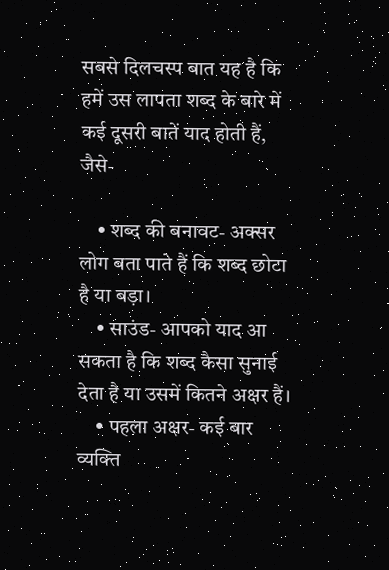सबसे दिलचस्प बात यह है कि हमें उस लापता शब्द के बारे में कई दूसरी बातें याद होती हैं, जैसे-

    • शब्द की बनावट- अक्सर लोग बता पाते हैं कि शब्द छोटा है या बड़ा।
    • साउंड- आपको याद आ सकता है कि शब्द कैसा सुनाई देता है या उसमें कितने अक्षर हैं।
    • पहला अक्षर- कई बार व्यक्ति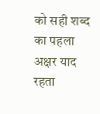को सही शब्द का पहला अक्षर याद रहता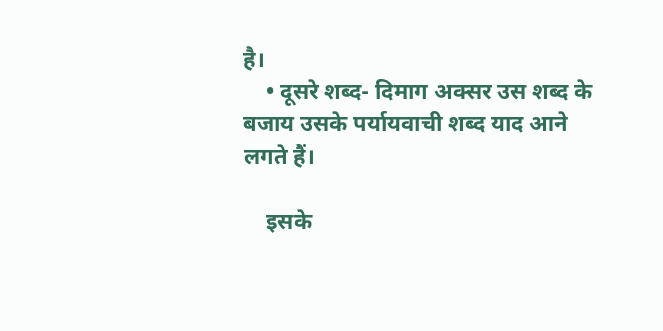है।
    • दूसरे शब्द- दिमाग अक्सर उस शब्द के बजाय उसके पर्यायवाची शब्द याद आने लगते हैं।

    इसके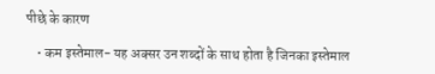पीछे के कारण

    • कम इस्तेमाल- यह अक्सर उन शब्दों के साथ होता है जिनका इस्तेमाल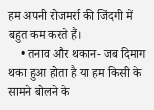हम अपनी रोजमर्रा की जिंदगी में बहुत कम करते हैं।
    • तनाव और थकान- जब दिमाग थका हुआ होता है या हम किसी के सामने बोलने के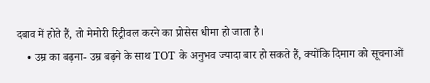दबाव में होते हैं, तो मेमोरी रिट्रीवल करने का प्रोसेस धीमा हो जाता है।
    • उम्र का बढ़ना- उम्र बढ़ने के साथ TOT के अनुभव ज्यादा बार हो सकते हैं, क्योंकि दिमाग को सूचनाओं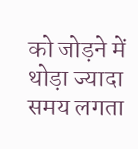को जोड़ने में थोड़ा ज्यादा समय लगता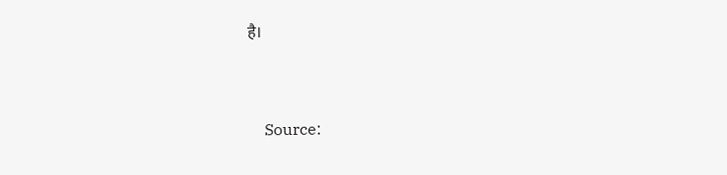है।


    Source: